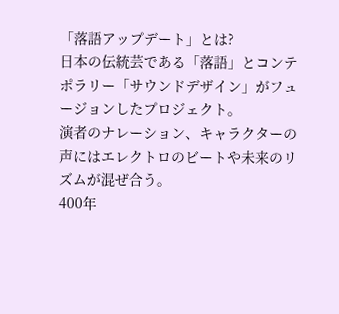「落語アップデート」とは?
日本の伝統芸である「落語」とコンテポラリー「サウンドデザイン」がフュージョンしたプロジェクト。
演者のナレーション、キャラクターの声にはエレクトロのビートや未来のリズムが混ぜ合う。
400年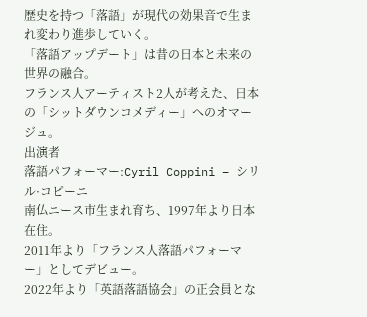歴史を持つ「落語」が現代の効果音で生まれ変わり進歩していく。
「落語アップデート」は昔の日本と未来の世界の融合。
フランス人アーティスト2人が考えた、日本の「シットダウンコメディー」へのオマージュ。
出演者
落語パフォーマー:Cyril Coppini – シリル·コピーニ
南仏ニース市生まれ育ち、1997年より日本在住。
2011年より「フランス人落語パフォーマー」としてデビュー。
2022年より「英語落語協会」の正会員とな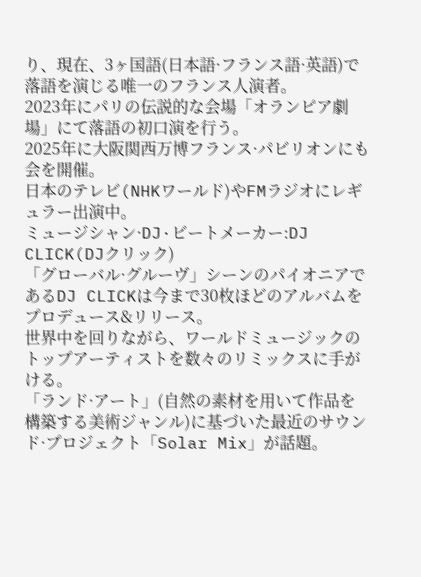り、現在、3ヶ国語(日本語·フランス語·英語)で落語を演じる唯一のフランス人演者。
2023年にパリの伝説的な会場「オランピア劇場」にて落語の初口演を行う。
2025年に大阪関西万博フランス·パビリオンにも会を開催。
日本のテレビ(NHKワールド)やFMラジオにレギュラー出演中。
ミュージシャン·DJ·ビートメーカー:DJ CLICK(DJクリック)
「グローバル·グルーヴ」シーンのパイオニアであるDJ CLICKは今まで30枚ほどのアルバムをプロデュース&リリース。
世界中を回りながら、ワールドミュージックのトップアーティストを数々のリミックスに手がける。
「ランド·アート」(自然の素材を用いて作品を構築する美術ジャンル)に基づいた最近のサウンド·プロジェクト「Solar Mix」が話題。